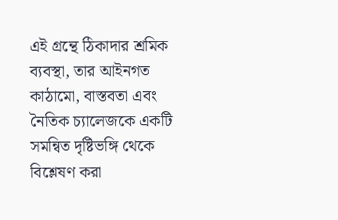এই গ্রন্থে ঠিকাদার শ্রমিক ব্যবস্থা, তার আইনগত কাঠামো, বাস্তবতা এবং নৈতিক চ্যালেজকে একটি সমন্বিত দৃষ্টিভঙ্গি থেকে বিশ্লেষণ করা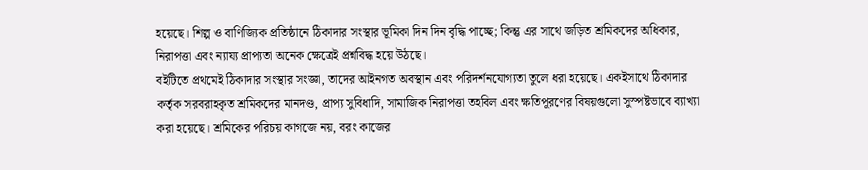হয়েছে। শিল্প ও বাণিজ্যিক প্রতিষ্ঠানে ঠিকাদার সংস্থার ভূমিকা দিন দিন বৃদ্ধি পাচ্ছে; কিন্তু এর সাথে জড়িত শ্রমিকদের অধিকার, নিরাপত্তা এবং ন্যায্য প্রাপ্যতা অনেক ক্ষেত্রেই প্রশ্নবিদ্ধ হয়ে উঠছে।
বইটিতে প্রথমেই ঠিকাদার সংস্থার সংজ্ঞা, তাদের আইনগত অবস্থান এবং পরিদর্শনযোগ্যতা তুলে ধরা হয়েছে। একইসাথে ঠিকাদার কর্তৃক সরবরাহকৃত শ্রমিকদের মানদণ্ড, প্রাপ্য সুবিধাদি, সামাজিক নিরাপত্তা তহবিল এবং ক্ষতিপূরণের বিষয়গুলো সুস্পষ্টভাবে ব্যাখ্যা করা হয়েছে। শ্রমিকের পরিচয় কাগজে নয়, বরং কাজের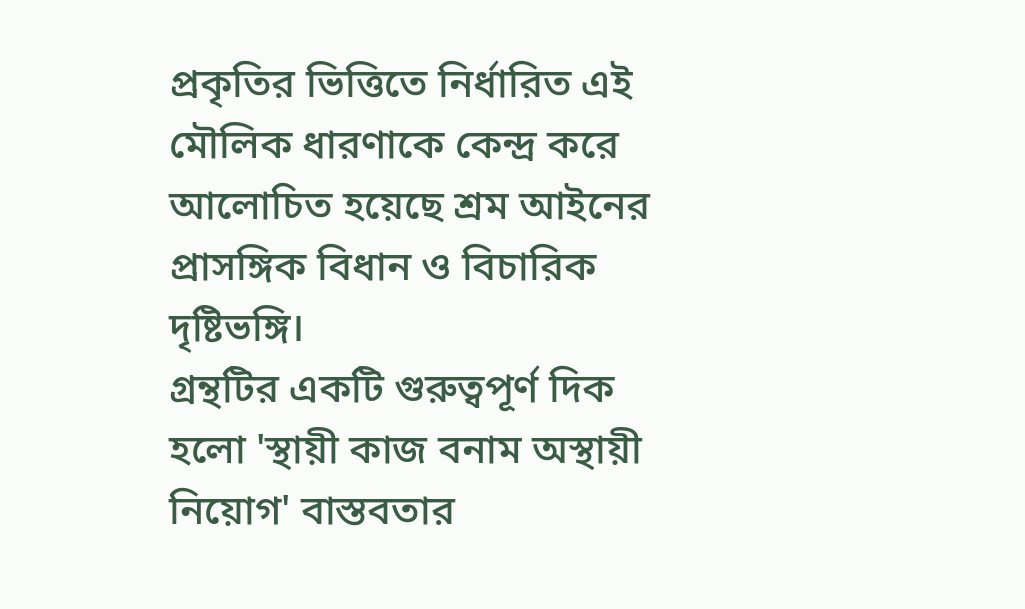প্রকৃতির ভিত্তিতে নির্ধারিত এই মৌলিক ধারণাকে কেন্দ্র করে আলোচিত হয়েছে শ্রম আইনের প্রাসঙ্গিক বিধান ও বিচারিক দৃষ্টিভঙ্গি।
গ্রন্থটির একটি গুরুত্বপূর্ণ দিক হলো 'স্থায়ী কাজ বনাম অস্থায়ী নিয়োগ' বাস্তবতার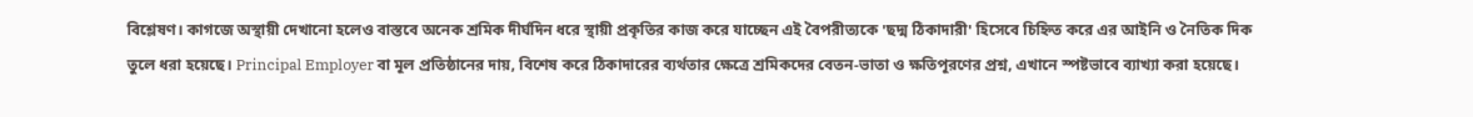বিশ্লেষণ। কাগজে অস্থায়ী দেখানো হলেও বাস্তবে অনেক শ্রমিক দীর্ঘদিন ধরে স্থায়ী প্রকৃতির কাজ করে যাচ্ছেন এই বৈপরীত্যকে 'ছদ্ম ঠিকাদারী' হিসেবে চিহ্নিত করে এর আইনি ও নৈতিক দিক তুলে ধরা হয়েছে। Principal Employer বা মূল প্রতিষ্ঠানের দায়, বিশেষ করে ঠিকাদারের ব্যর্থতার ক্ষেত্রে শ্রমিকদের বেতন-ভাতা ও ক্ষতিপূরণের প্রশ্ন, এখানে স্পষ্টভাবে ব্যাখ্যা করা হয়েছে।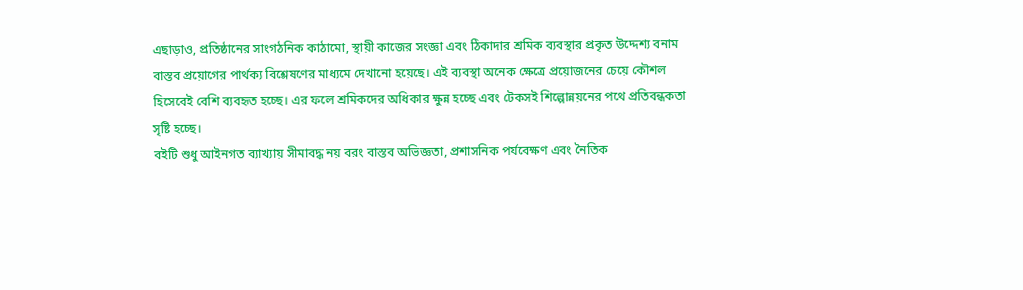এছাড়াও, প্রতিষ্ঠানের সাংগঠনিক কাঠামো, স্থায়ী কাজের সংজ্ঞা এবং ঠিকাদার শ্রমিক ব্যবস্থার প্রকৃত উদ্দেশ্য বনাম বাস্তব প্রয়োগের পার্থক্য বিশ্লেষণের মাধ্যমে দেখানো হয়েছে। এই ব্যবস্থা অনেক ক্ষেত্রে প্রয়োজনের চেয়ে কৌশল হিসেবেই বেশি ব্যবহৃত হচ্ছে। এর ফলে শ্রমিকদের অধিকার ক্ষুন্ন হচ্ছে এবং টেকসই শিল্পোন্নয়নের পথে প্রতিবন্ধকতা সৃষ্টি হচ্ছে।
বইটি শুধু আইনগত ব্যাখ্যায় সীমাবদ্ধ নয় বরং বাস্তব অভিজ্ঞতা, প্রশাসনিক পর্যবেক্ষণ এবং নৈতিক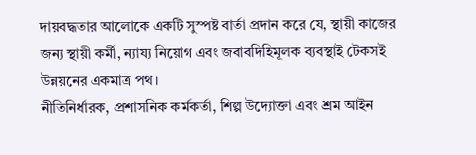দায়বদ্ধতার আলোকে একটি সুস্পষ্ট বার্তা প্রদান করে যে, স্থায়ী কাজের জন্য স্থায়ী কর্মী, ন্যায্য নিয়োগ এবং জবাবদিহিমূলক ব্যবস্থাই টেকসই উন্নয়নের একমাত্র পথ।
নীতিনির্ধারক, প্রশাসনিক কর্মকর্তা, শিল্প উদ্যোক্তা এবং শ্রম আইন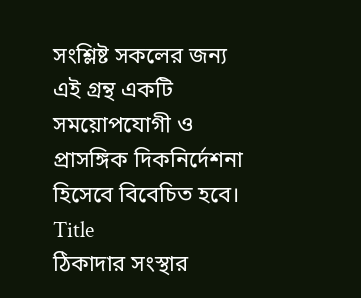সংশ্লিষ্ট সকলের জন্য এই গ্রন্থ একটি সময়োপযোগী ও প্রাসঙ্গিক দিকনির্দেশনা হিসেবে বিবেচিত হবে।
Title
ঠিকাদার সংস্থার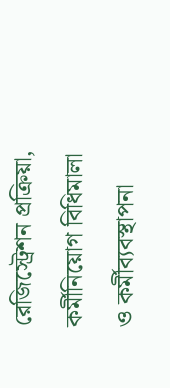রেজিস্ট্রেশন প্রক্রিয়া, কর্মীনিয়োগ বিধিমালা ও কর্মীব্যবস্থাপনা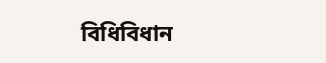বিধিবিধান